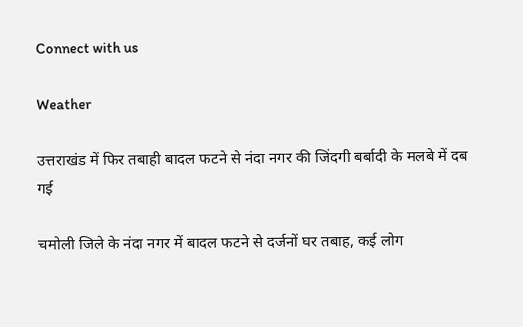Connect with us

Weather

उत्तराखंड में फिर तबाही बादल फटने से नंदा नगर की जिंदगी बर्बादी के मलबे में दब गई

चमोली जिले के नंदा नगर में बादल फटने से दर्जनों घर तबाह, कई लोग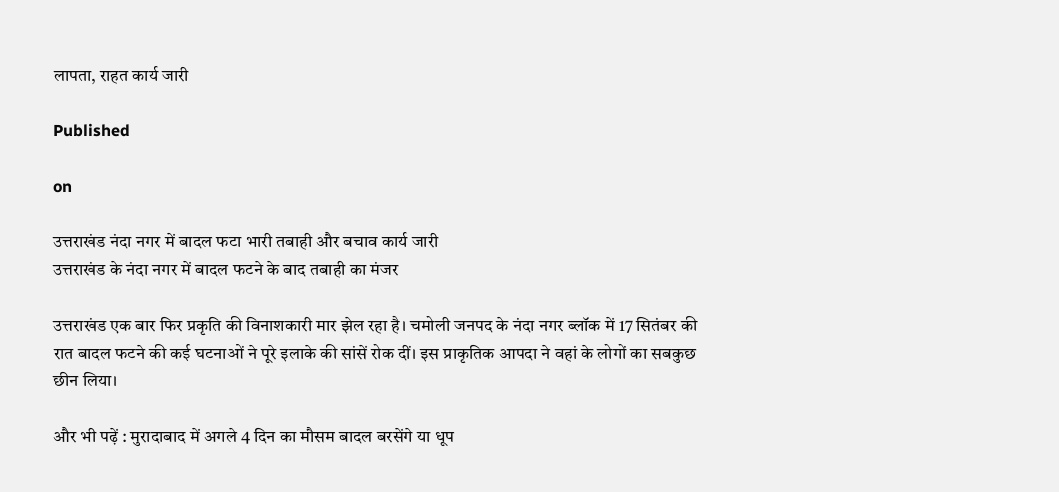लापता, राहत कार्य जारी

Published

on

उत्तराखंड नंदा नगर में बादल फटा भारी तबाही और बचाव कार्य जारी
उत्तराखंड के नंदा नगर में बादल फटने के बाद तबाही का मंजर

उत्तराखंड एक बार फिर प्रकृति की विनाशकारी मार झेल रहा है। चमोली जनपद के नंदा नगर ब्लॉक में 17 सितंबर की रात बादल फटने की कई घटनाओं ने पूरे इलाके की सांसें रोक दीं। इस प्राकृतिक आपदा ने वहां के लोगों का सबकुछ छीन लिया।

और भी पढ़ें : मुरादाबाद में अगले 4 दिन का मौसम बादल बरसेंगे या धूप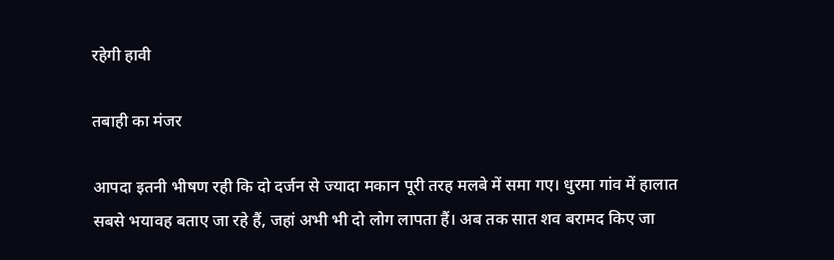रहेगी हावी

तबाही का मंजर

आपदा इतनी भीषण रही कि दो दर्जन से ज्यादा मकान पूरी तरह मलबे में समा गए। धुरमा गांव में हालात सबसे भयावह बताए जा रहे हैं, जहां अभी भी दो लोग लापता हैं। अब तक सात शव बरामद किए जा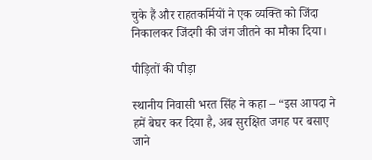चुके हैं और राहतकर्मियों ने एक व्यक्ति को जिंदा निकालकर जिंदगी की जंग जीतने का मौका दिया।

पीड़ितों की पीड़ा

स्थानीय निवासी भरत सिंह ने कहा – “इस आपदा ने हमें बेघर कर दिया है, अब सुरक्षित जगह पर बसाए जाने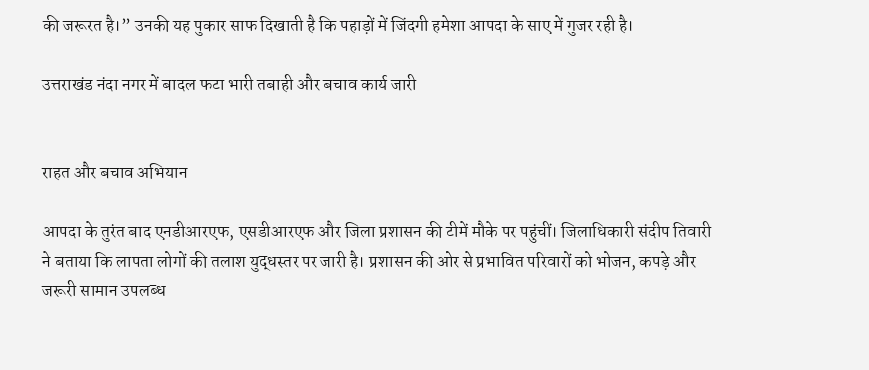की जरूरत है।” उनकी यह पुकार साफ दिखाती है कि पहाड़ों में जिंदगी हमेशा आपदा के साए में गुजर रही है।

उत्तराखंड नंदा नगर में बादल फटा भारी तबाही और बचाव कार्य जारी


राहत और बचाव अभियान

आपदा के तुरंत बाद एनडीआरएफ, एसडीआरएफ और जिला प्रशासन की टीमें मौके पर पहुंचीं। जिलाधिकारी संदीप तिवारी ने बताया कि लापता लोगों की तलाश युद्धस्तर पर जारी है। प्रशासन की ओर से प्रभावित परिवारों को भोजन, कपड़े और जरूरी सामान उपलब्ध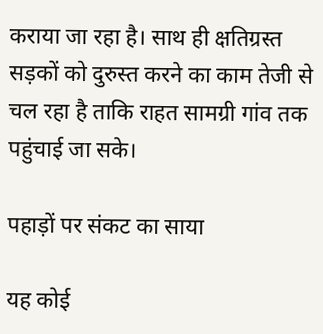कराया जा रहा है। साथ ही क्षतिग्रस्त सड़कों को दुरुस्त करने का काम तेजी से चल रहा है ताकि राहत सामग्री गांव तक पहुंचाई जा सके।

पहाड़ों पर संकट का साया

यह कोई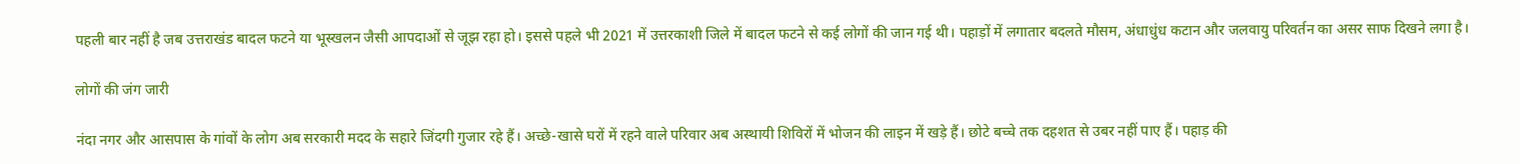पहली बार नहीं है जब उत्तराखंड बादल फटने या भूस्खलन जैसी आपदाओं से जूझ रहा हो। इससे पहले भी 2021 में उत्तरकाशी जिले में बादल फटने से कई लोगों की जान गई थी। पहाड़ों में लगातार बदलते मौसम, अंधाधुंध कटान और जलवायु परिवर्तन का असर साफ दिखने लगा है।

लोगों की जंग जारी

नंदा नगर और आसपास के गांवों के लोग अब सरकारी मदद के सहारे जिंदगी गुजार रहे हैं। अच्छे-खासे घरों में रहने वाले परिवार अब अस्थायी शिविरों में भोजन की लाइन में खड़े हैं। छोटे बच्चे तक दहशत से उबर नहीं पाए हैं। पहाड़ की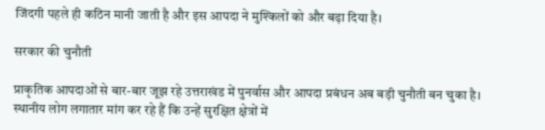जिंदगी पहले ही कठिन मानी जाती है और इस आपदा ने मुश्किलों को और बढ़ा दिया है।

सरकार की चुनौती

प्राकृतिक आपदाओं से बार-बार जूझ रहे उत्तराखंड में पुनर्वास और आपदा प्रबंधन अब बड़ी चुनौती बन चुका है। स्थानीय लोग लगातार मांग कर रहे हैं कि उन्हें सुरक्षित क्षेत्रों में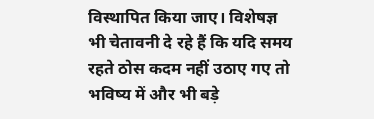विस्थापित किया जाए। विशेषज्ञ भी चेतावनी दे रहे हैं कि यदि समय रहते ठोस कदम नहीं उठाए गए तो भविष्य में और भी बड़े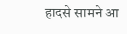हादसे सामने आ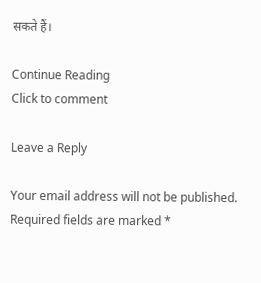सकते हैं।

Continue Reading
Click to comment

Leave a Reply

Your email address will not be published. Required fields are marked *